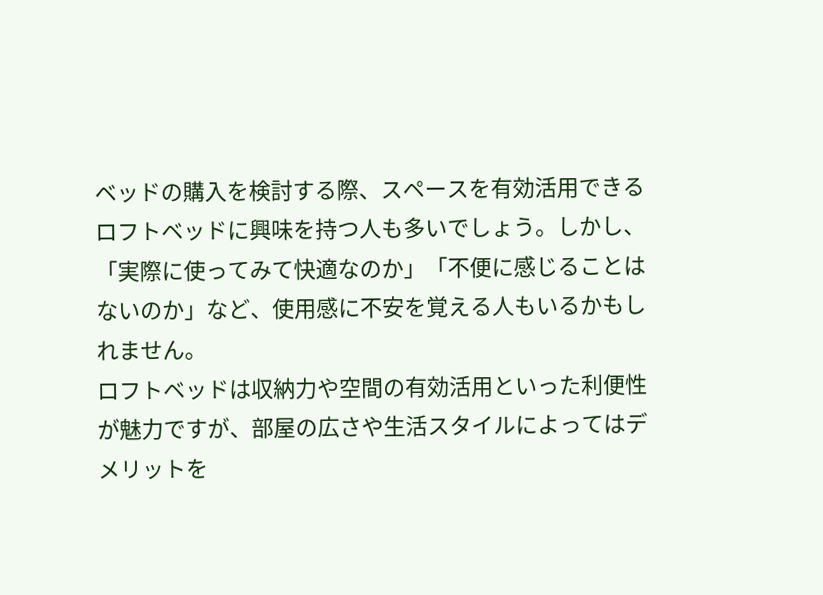ベッドの購入を検討する際、スペースを有効活用できるロフトベッドに興味を持つ人も多いでしょう。しかし、「実際に使ってみて快適なのか」「不便に感じることはないのか」など、使用感に不安を覚える人もいるかもしれません。
ロフトベッドは収納力や空間の有効活用といった利便性が魅力ですが、部屋の広さや生活スタイルによってはデメリットを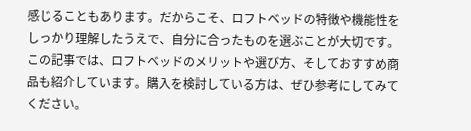感じることもあります。だからこそ、ロフトベッドの特徴や機能性をしっかり理解したうえで、自分に合ったものを選ぶことが大切です。
この記事では、ロフトベッドのメリットや選び方、そしておすすめ商品も紹介しています。購入を検討している方は、ぜひ参考にしてみてください。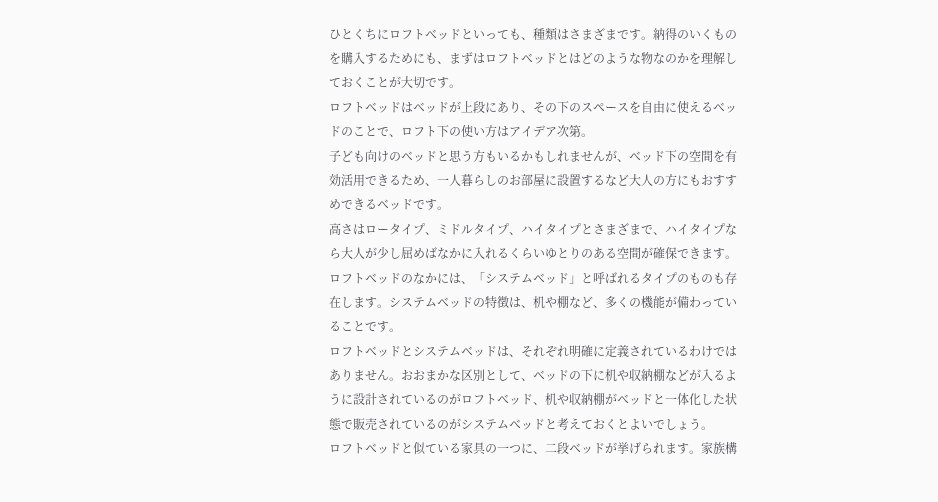ひとくちにロフトベッドといっても、種類はさまざまです。納得のいくものを購入するためにも、まずはロフトベッドとはどのような物なのかを理解しておくことが大切です。
ロフトベッドはベッドが上段にあり、その下のスペースを自由に使えるベッドのことで、ロフト下の使い方はアイデア次第。
子ども向けのベッドと思う方もいるかもしれませんが、ベッド下の空間を有効活用できるため、一人暮らしのお部屋に設置するなど大人の方にもおすすめできるベッドです。
高さはロータイプ、ミドルタイプ、ハイタイプとさまざまで、ハイタイプなら大人が少し屈めばなかに入れるくらいゆとりのある空間が確保できます。
ロフトベッドのなかには、「システムベッド」と呼ばれるタイプのものも存在します。システムベッドの特徴は、机や棚など、多くの機能が備わっていることです。
ロフトベッドとシステムベッドは、それぞれ明確に定義されているわけではありません。おおまかな区別として、ベッドの下に机や収納棚などが入るように設計されているのがロフトベッド、机や収納棚がベッドと一体化した状態で販売されているのがシステムベッドと考えておくとよいでしょう。
ロフトベッドと似ている家具の一つに、二段ベッドが挙げられます。家族構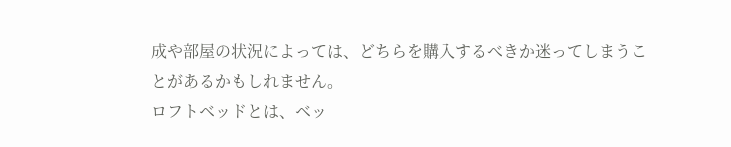成や部屋の状況によっては、どちらを購入するべきか迷ってしまうことがあるかもしれません。
ロフトベッドとは、ベッ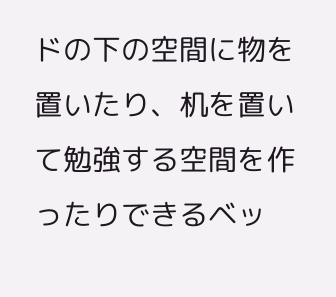ドの下の空間に物を置いたり、机を置いて勉強する空間を作ったりできるベッ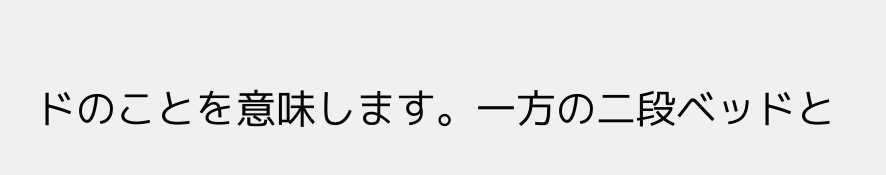ドのことを意味します。一方の二段ベッドと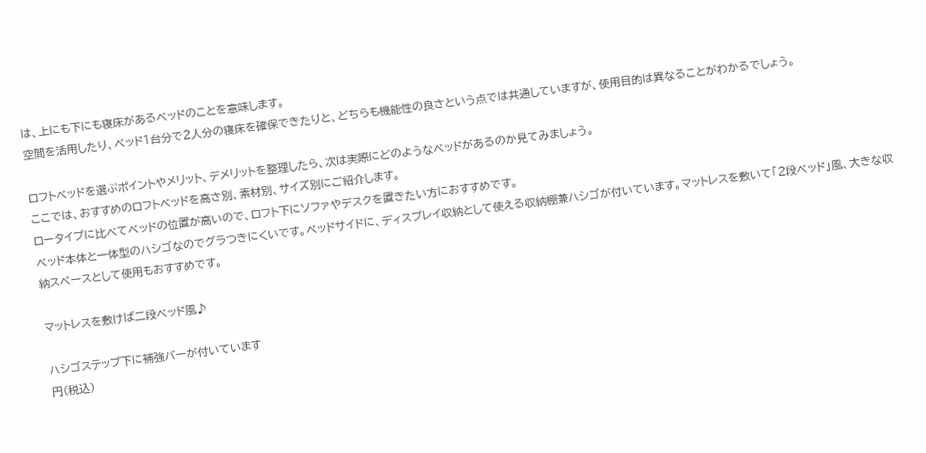は、上にも下にも寝床があるベッドのことを意味します。
空間を活用したり、ベッド1台分で2人分の寝床を確保できたりと、どちらも機能性の良さという点では共通していますが、使用目的は異なることがわかるでしょう。

ロフトベッドを選ぶポイントやメリット、デメリットを整理したら、次は実際にどのようなベッドがあるのか見てみましょう。
ここでは、おすすめのロフトベッドを高さ別、素材別、サイズ別にご紹介します。
ロータイプに比べてベッドの位置が高いので、ロフト下にソファやデスクを置きたい方におすすめです。
ベッド本体と一体型のハシゴなのでグラつきにくいです。ベッドサイドに、ディスプレイ収納として使える収納棚兼ハシゴが付いています。マットレスを敷いて「2段ベッド」風、大きな収納スペースとして使用もおすすめです。

マットレスを敷けば二段ベッド風♪

ハシゴステップ下に補強バーが付いています
円(税込)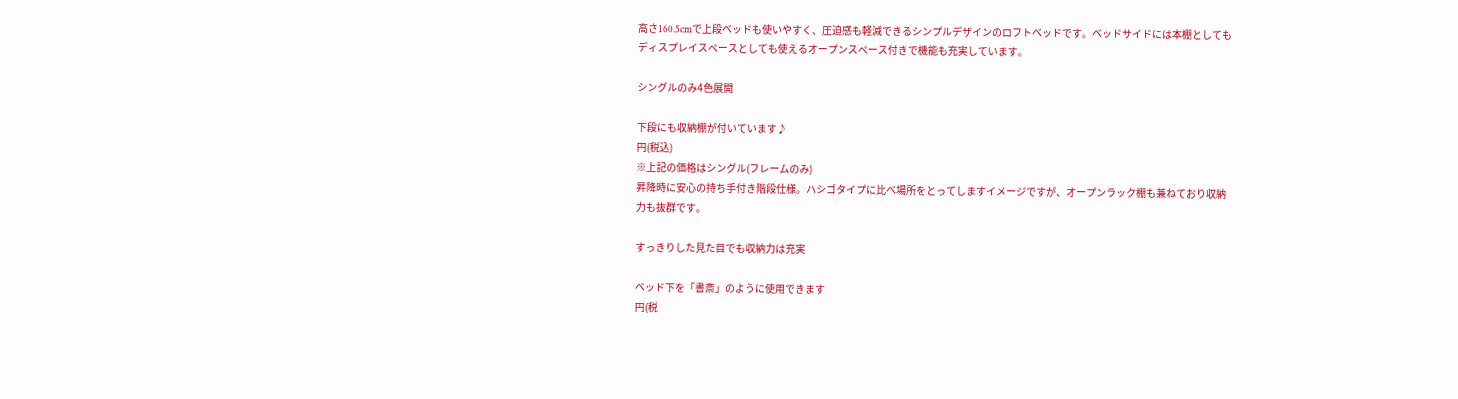高さ160.5cmで上段ベッドも使いやすく、圧迫感も軽減できるシンプルデザインのロフトベッドです。ベッドサイドには本棚としてもディスプレイスペースとしても使えるオープンスペース付きで機能も充実しています。

シングルのみ4色展開

下段にも収納棚が付いています♪
円(税込)
※上記の価格はシングル(フレームのみ)
昇降時に安心の持ち手付き階段仕様。ハシゴタイプに比べ場所をとってしますイメージですが、オープンラック棚も兼ねており収納力も抜群です。

すっきりした見た目でも収納力は充実

ベッド下を「書斎」のように使用できます
円(税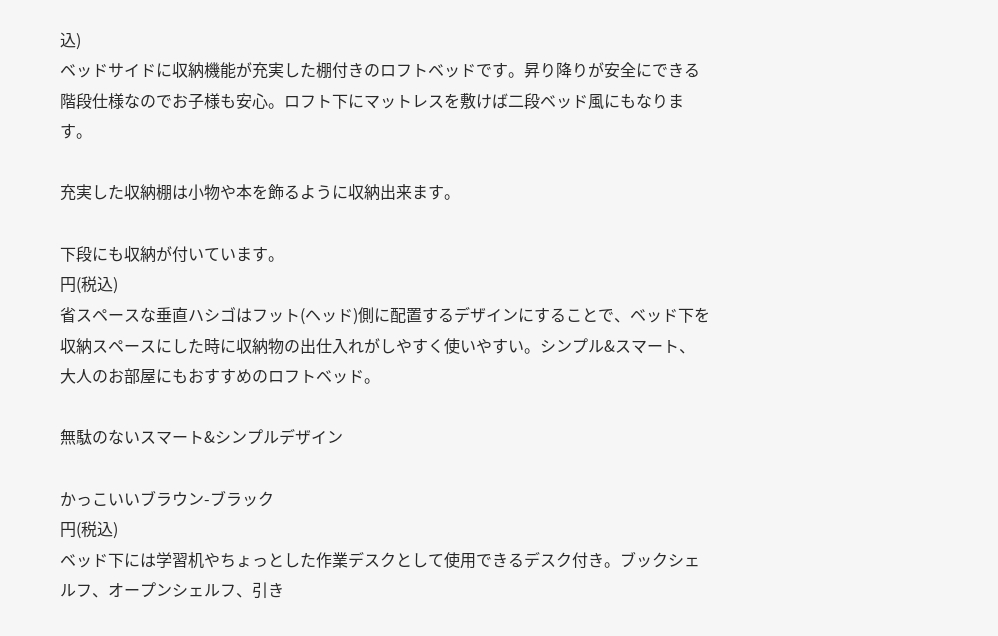込)
ベッドサイドに収納機能が充実した棚付きのロフトベッドです。昇り降りが安全にできる階段仕様なのでお子様も安心。ロフト下にマットレスを敷けば二段ベッド風にもなります。

充実した収納棚は小物や本を飾るように収納出来ます。

下段にも収納が付いています。
円(税込)
省スペースな垂直ハシゴはフット(ヘッド)側に配置するデザインにすることで、ベッド下を収納スペースにした時に収納物の出仕入れがしやすく使いやすい。シンプル&スマート、大人のお部屋にもおすすめのロフトベッド。

無駄のないスマート&シンプルデザイン

かっこいいブラウン-ブラック
円(税込)
ベッド下には学習机やちょっとした作業デスクとして使用できるデスク付き。ブックシェルフ、オープンシェルフ、引き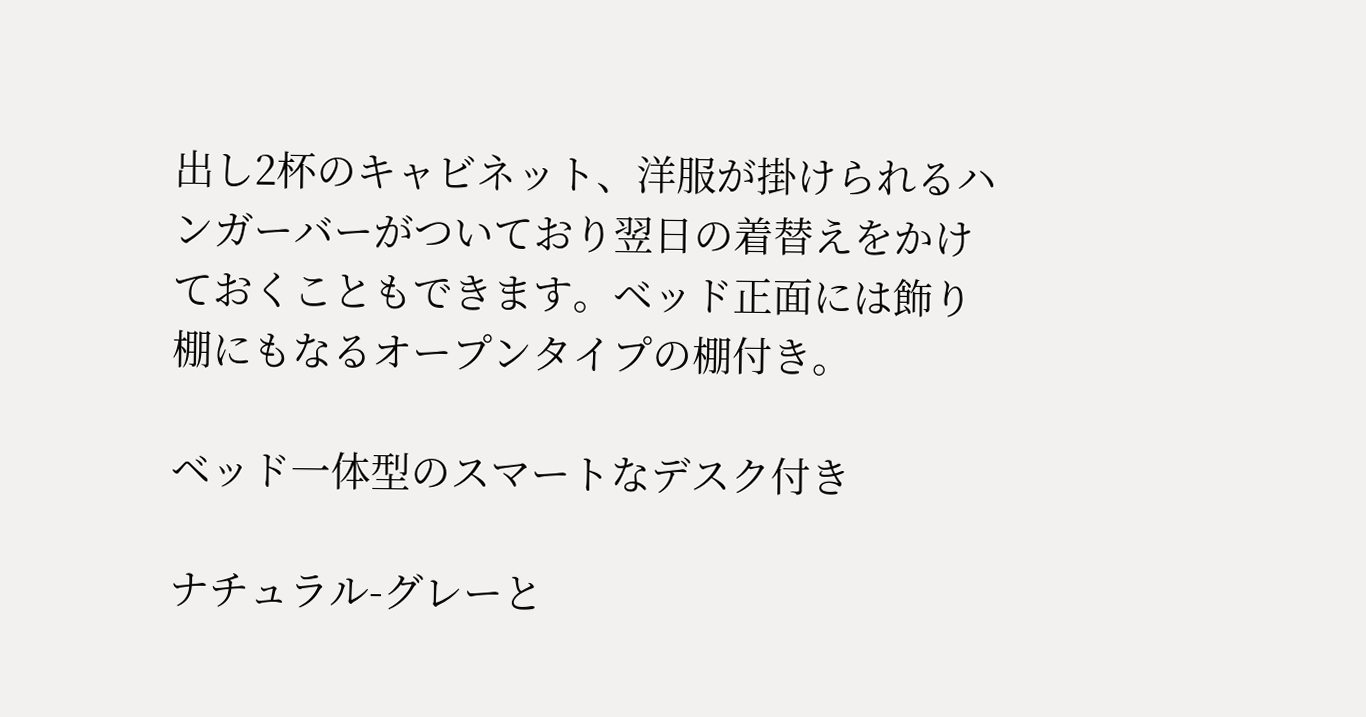出し2杯のキャビネット、洋服が掛けられるハンガーバーがついており翌日の着替えをかけておくこともできます。ベッド正面には飾り棚にもなるオープンタイプの棚付き。

ベッド一体型のスマートなデスク付き

ナチュラル-グレーと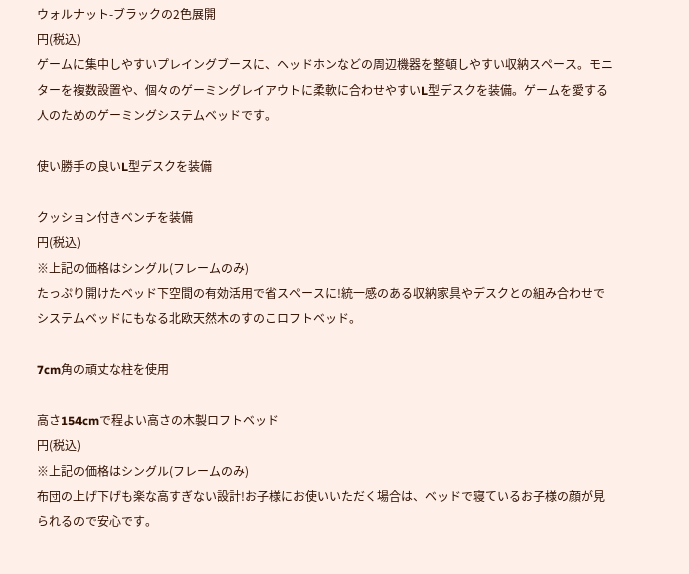ウォルナット-ブラックの2色展開
円(税込)
ゲームに集中しやすいプレイングブースに、ヘッドホンなどの周辺機器を整頓しやすい収納スペース。モニターを複数設置や、個々のゲーミングレイアウトに柔軟に合わせやすいL型デスクを装備。ゲームを愛する人のためのゲーミングシステムベッドです。

使い勝手の良いL型デスクを装備

クッション付きベンチを装備
円(税込)
※上記の価格はシングル(フレームのみ)
たっぷり開けたベッド下空間の有効活用で省スペースに!統一感のある収納家具やデスクとの組み合わせでシステムベッドにもなる北欧天然木のすのこロフトベッド。

7cm角の頑丈な柱を使用

高さ154cmで程よい高さの木製ロフトベッド
円(税込)
※上記の価格はシングル(フレームのみ)
布団の上げ下げも楽な高すぎない設計!お子様にお使いいただく場合は、ベッドで寝ているお子様の顔が見られるので安心です。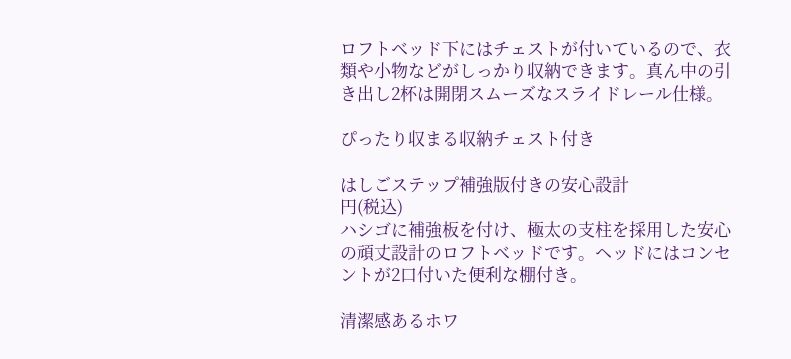ロフトベッド下にはチェストが付いているので、衣類や小物などがしっかり収納できます。真ん中の引き出し2杯は開閉スムーズなスライドレール仕様。

ぴったり収まる収納チェスト付き

はしごステップ補強版付きの安心設計
円(税込)
ハシゴに補強板を付け、極太の支柱を採用した安心の頑丈設計のロフトベッドです。ヘッドにはコンセントが2口付いた便利な棚付き。

清潔感あるホワ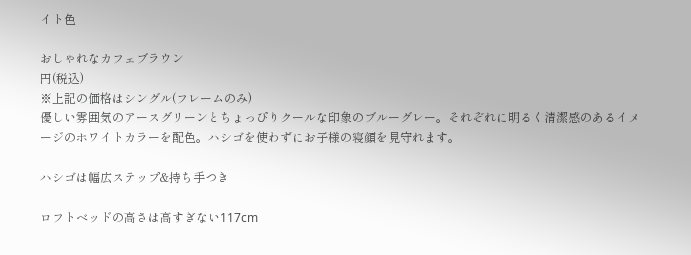イト色

おしゃれなカフェブラウン
円(税込)
※上記の価格はシングル(フレームのみ)
優しい雰囲気のアースグリーンとちょっぴりクールな印象のブルーグレー。それぞれに明るく清潔感のあるイメージのホワイトカラーを配色。ハシゴを使わずにお子様の寝顔を見守れます。

ハシゴは幅広ステップ&持ち手つき

ロフトベッドの高さは高すぎない117cm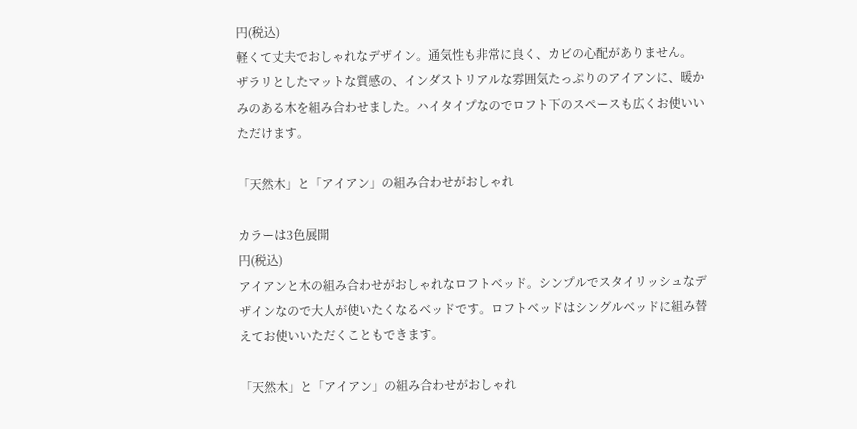円(税込)
軽くて丈夫でおしゃれなデザイン。通気性も非常に良く、カビの心配がありません。
ザラリとしたマットな質感の、インダストリアルな雰囲気たっぷりのアイアンに、暖かみのある木を組み合わせました。ハイタイプなのでロフト下のスペースも広くお使いいただけます。

「天然木」と「アイアン」の組み合わせがおしゃれ

カラーは3色展開
円(税込)
アイアンと木の組み合わせがおしゃれなロフトベッド。シンプルでスタイリッシュなデザインなので大人が使いたくなるベッドです。ロフトベッドはシングルベッドに組み替えてお使いいただくこともできます。

「天然木」と「アイアン」の組み合わせがおしゃれ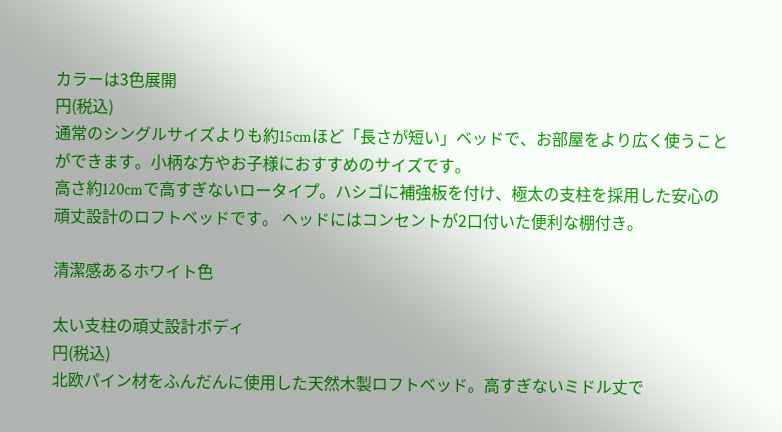カラーは3色展開
円(税込)
通常のシングルサイズよりも約15cmほど「長さが短い」ベッドで、お部屋をより広く使うことができます。小柄な方やお子様におすすめのサイズです。
高さ約120cmで高すぎないロータイプ。ハシゴに補強板を付け、極太の支柱を採用した安心の頑丈設計のロフトベッドです。 ヘッドにはコンセントが2口付いた便利な棚付き。

清潔感あるホワイト色

太い支柱の頑丈設計ボディ
円(税込)
北欧パイン材をふんだんに使用した天然木製ロフトベッド。高すぎないミドル丈で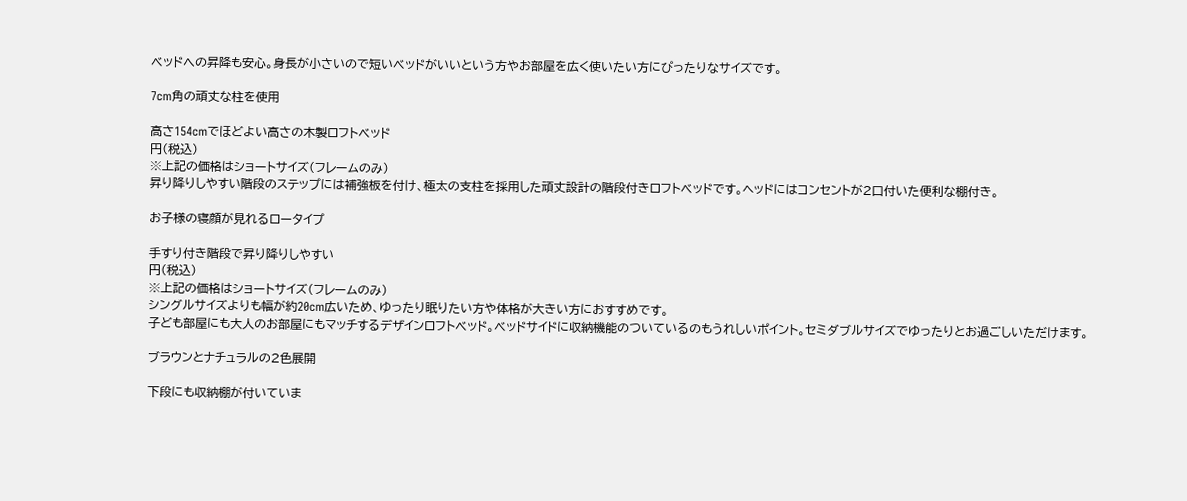ベッドへの昇降も安心。身長が小さいので短いベッドがいいという方やお部屋を広く使いたい方にぴったりなサイズです。

7cm角の頑丈な柱を使用

高さ154cmでほどよい高さの木製ロフトベッド
円(税込)
※上記の価格はショートサイズ(フレームのみ)
昇り降りしやすい階段のステップには補強板を付け、極太の支柱を採用した頑丈設計の階段付きロフトベッドです。ヘッドにはコンセントが2口付いた便利な棚付き。

お子様の寝顔が見れるロータイプ

手すり付き階段で昇り降りしやすい
円(税込)
※上記の価格はショートサイズ(フレームのみ)
シングルサイズよりも幅が約20cm広いため、ゆったり眠りたい方や体格が大きい方におすすめです。
子ども部屋にも大人のお部屋にもマッチするデザインロフトベッド。ベッドサイドに収納機能のついているのもうれしいポイント。セミダブルサイズでゆったりとお過ごしいただけます。

ブラウンとナチュラルの2色展開

下段にも収納棚が付いていま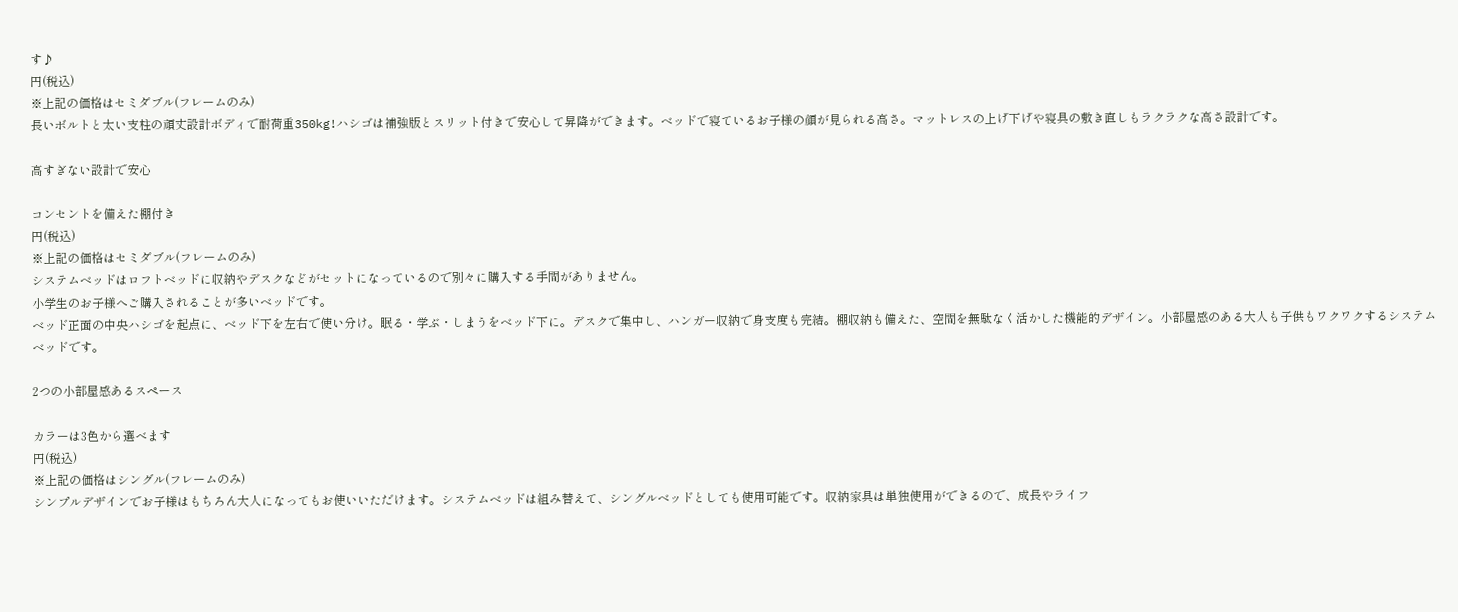す♪
円(税込)
※上記の価格はセミダブル(フレームのみ)
長いボルトと太い支柱の頑丈設計ボディで耐荷重350kg!ハシゴは補強版とスリット付きで安心して昇降ができます。ベッドで寝ているお子様の顔が見られる高さ。マットレスの上げ下げや寝具の敷き直しもラクラクな高さ設計です。

高すぎない設計で安心

コンセントを備えた棚付き
円(税込)
※上記の価格はセミダブル(フレームのみ)
システムベッドはロフトベッドに収納やデスクなどがセットになっているので別々に購入する手間がありません。
小学生のお子様へご購入されることが多いベッドです。
ベッド正面の中央ハシゴを起点に、ベッド下を左右で使い分け。眠る・学ぶ・しまうをベッド下に。デスクで集中し、ハンガー収納で身支度も完結。棚収納も備えた、空間を無駄なく活かした機能的デザイン。小部屋感のある大人も子供もワクワクするシステムベッドです。

2つの小部屋感あるスペース

カラーは3色から選べます
円(税込)
※上記の価格はシングル(フレームのみ)
シンプルデザインでお子様はもちろん大人になってもお使いいただけます。システムベッドは組み替えて、シングルベッドとしても使用可能です。収納家具は単独使用ができるので、成長やライフ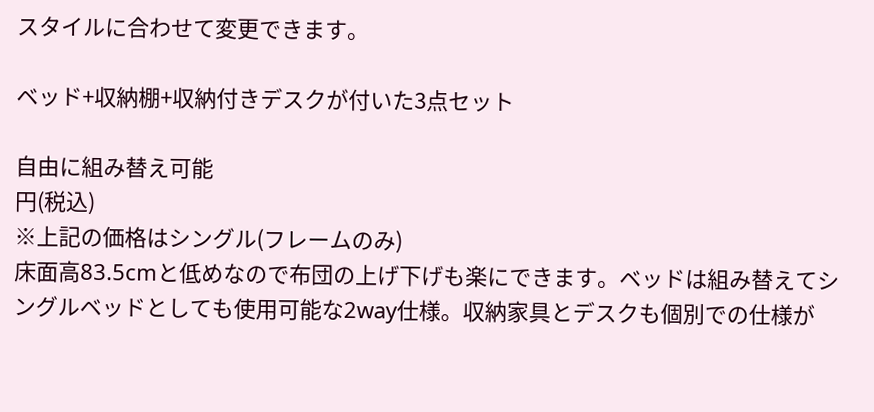スタイルに合わせて変更できます。

ベッド+収納棚+収納付きデスクが付いた3点セット

自由に組み替え可能
円(税込)
※上記の価格はシングル(フレームのみ)
床面高83.5cmと低めなので布団の上げ下げも楽にできます。ベッドは組み替えてシングルベッドとしても使用可能な2way仕様。収納家具とデスクも個別での仕様が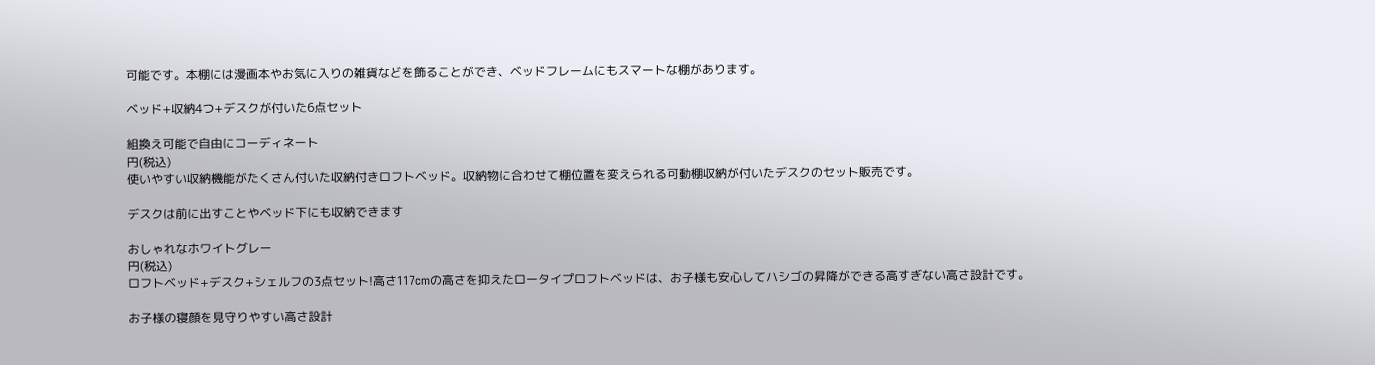可能です。本棚には漫画本やお気に入りの雑貨などを飾ることができ、ベッドフレームにもスマートな棚があります。

ベッド+収納4つ+デスクが付いた6点セット

組換え可能で自由にコーディネート
円(税込)
使いやすい収納機能がたくさん付いた収納付きロフトベッド。収納物に合わせて棚位置を変えられる可動棚収納が付いたデスクのセット販売です。

デスクは前に出すことやベッド下にも収納できます

おしゃれなホワイトグレー
円(税込)
ロフトベッド+デスク+シェルフの3点セット!高さ117cmの高さを抑えたロータイプロフトベッドは、お子様も安心してハシゴの昇降ができる高すぎない高さ設計です。

お子様の寝顔を見守りやすい高さ設計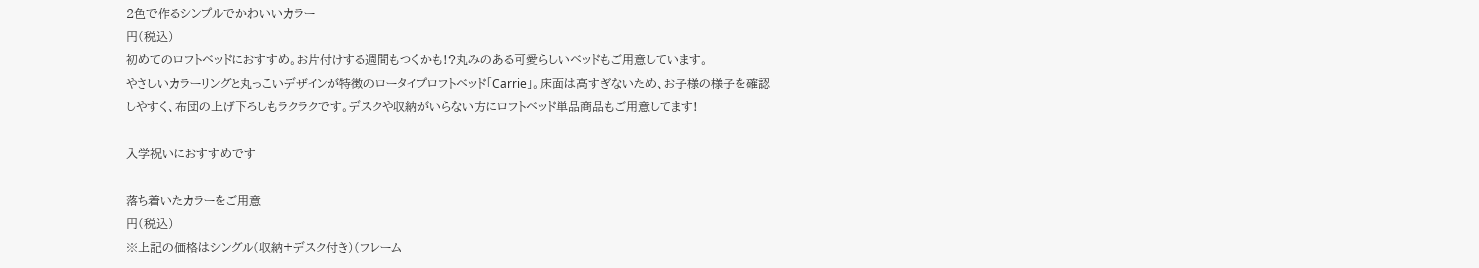2色で作るシンプルでかわいいカラー
円(税込)
初めてのロフトベッドにおすすめ。お片付けする週間もつくかも!?丸みのある可愛らしいベッドもご用意しています。
やさしいカラーリングと丸っこいデザインが特徴のロータイプロフトベッド「Carrie」。床面は高すぎないため、お子様の様子を確認しやすく、布団の上げ下ろしもラクラクです。デスクや収納がいらない方にロフトベッド単品商品もご用意してます!

入学祝いにおすすめです

落ち着いたカラーをご用意
円(税込)
※上記の価格はシングル(収納+デスク付き)(フレーム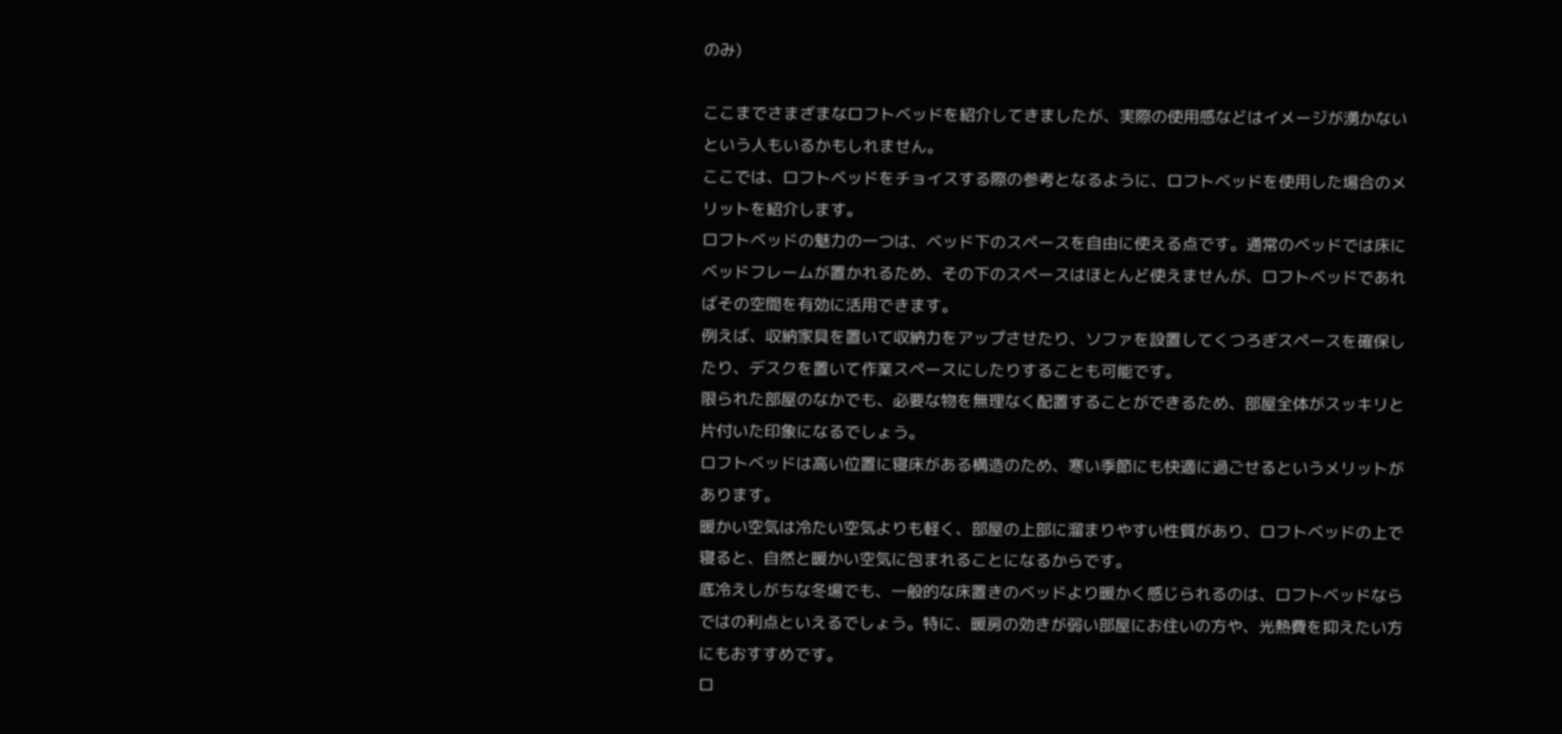のみ)

ここまでさまざまなロフトベッドを紹介してきましたが、実際の使用感などはイメージが湧かないという人もいるかもしれません。
ここでは、ロフトベッドをチョイスする際の参考となるように、ロフトベッドを使用した場合のメリットを紹介します。
ロフトベッドの魅力の一つは、ベッド下のスペースを自由に使える点です。通常のベッドでは床にベッドフレームが置かれるため、その下のスペースはほとんど使えませんが、ロフトベッドであればその空間を有効に活用できます。
例えば、収納家具を置いて収納力をアップさせたり、ソファを設置してくつろぎスペースを確保したり、デスクを置いて作業スペースにしたりすることも可能です。
限られた部屋のなかでも、必要な物を無理なく配置することができるため、部屋全体がスッキリと片付いた印象になるでしょう。
ロフトベッドは高い位置に寝床がある構造のため、寒い季節にも快適に過ごせるというメリットがあります。
暖かい空気は冷たい空気よりも軽く、部屋の上部に溜まりやすい性質があり、ロフトベッドの上で寝ると、自然と暖かい空気に包まれることになるからです。
底冷えしがちな冬場でも、一般的な床置きのベッドより暖かく感じられるのは、ロフトベッドならではの利点といえるでしょう。特に、暖房の効きが弱い部屋にお住いの方や、光熱費を抑えたい方にもおすすめです。
ロ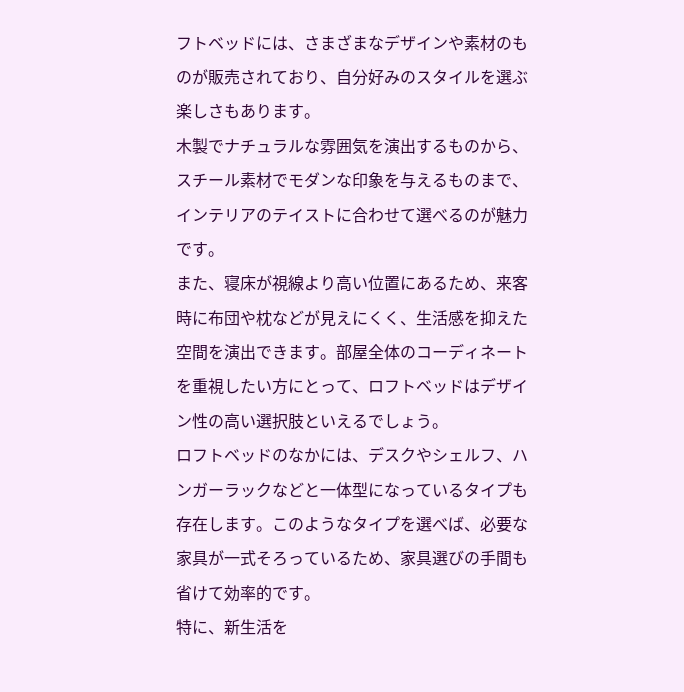フトベッドには、さまざまなデザインや素材のものが販売されており、自分好みのスタイルを選ぶ楽しさもあります。
木製でナチュラルな雰囲気を演出するものから、スチール素材でモダンな印象を与えるものまで、インテリアのテイストに合わせて選べるのが魅力です。
また、寝床が視線より高い位置にあるため、来客時に布団や枕などが見えにくく、生活感を抑えた空間を演出できます。部屋全体のコーディネートを重視したい方にとって、ロフトベッドはデザイン性の高い選択肢といえるでしょう。
ロフトベッドのなかには、デスクやシェルフ、ハンガーラックなどと一体型になっているタイプも存在します。このようなタイプを選べば、必要な家具が一式そろっているため、家具選びの手間も省けて効率的です。
特に、新生活を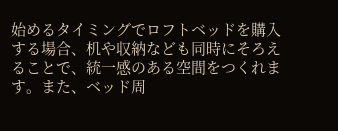始めるタイミングでロフトベッドを購入する場合、机や収納なども同時にそろえることで、統一感のある空間をつくれます。また、ベッド周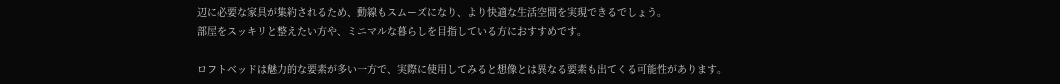辺に必要な家具が集約されるため、動線もスムーズになり、より快適な生活空間を実現できるでしょう。
部屋をスッキリと整えたい方や、ミニマルな暮らしを目指している方におすすめです。

ロフトベッドは魅力的な要素が多い一方で、実際に使用してみると想像とは異なる要素も出てくる可能性があります。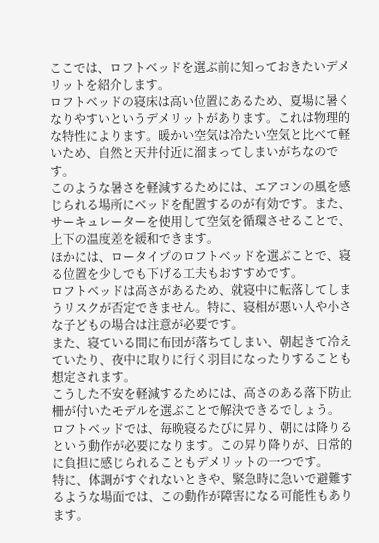ここでは、ロフトベッドを選ぶ前に知っておきたいデメリットを紹介します。
ロフトベッドの寝床は高い位置にあるため、夏場に暑くなりやすいというデメリットがあります。これは物理的な特性によります。暖かい空気は冷たい空気と比べて軽いため、自然と天井付近に溜まってしまいがちなのです。
このような暑さを軽減するためには、エアコンの風を感じられる場所にベッドを配置するのが有効です。また、サーキュレーターを使用して空気を循環させることで、上下の温度差を緩和できます。
ほかには、ロータイプのロフトベッドを選ぶことで、寝る位置を少しでも下げる工夫もおすすめです。
ロフトベッドは高さがあるため、就寝中に転落してしまうリスクが否定できません。特に、寝相が悪い人や小さな子どもの場合は注意が必要です。
また、寝ている間に布団が落ちてしまい、朝起きて冷えていたり、夜中に取りに行く羽目になったりすることも想定されます。
こうした不安を軽減するためには、高さのある落下防止柵が付いたモデルを選ぶことで解決できるでしょう。
ロフトベッドでは、毎晩寝るたびに昇り、朝には降りるという動作が必要になります。この昇り降りが、日常的に負担に感じられることもデメリットの一つです。
特に、体調がすぐれないときや、緊急時に急いで避難するような場面では、この動作が障害になる可能性もあります。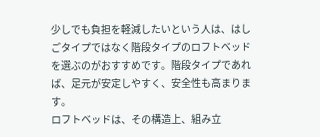少しでも負担を軽減したいという人は、はしごタイプではなく階段タイプのロフトベッドを選ぶのがおすすめです。階段タイプであれば、足元が安定しやすく、安全性も高まります。
ロフトベッドは、その構造上、組み立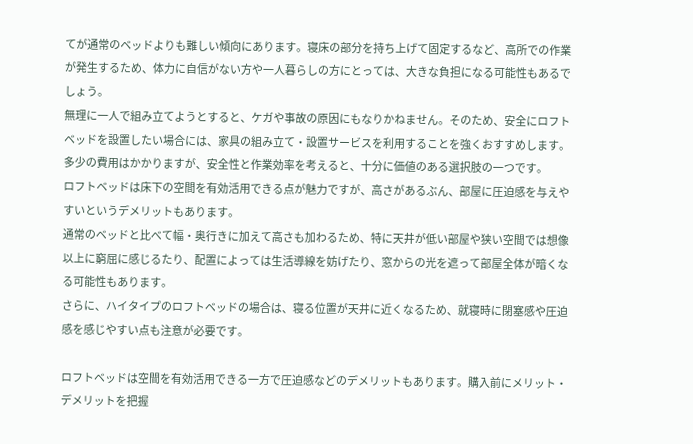てが通常のベッドよりも難しい傾向にあります。寝床の部分を持ち上げて固定するなど、高所での作業が発生するため、体力に自信がない方や一人暮らしの方にとっては、大きな負担になる可能性もあるでしょう。
無理に一人で組み立てようとすると、ケガや事故の原因にもなりかねません。そのため、安全にロフトベッドを設置したい場合には、家具の組み立て・設置サービスを利用することを強くおすすめします。
多少の費用はかかりますが、安全性と作業効率を考えると、十分に価値のある選択肢の一つです。
ロフトベッドは床下の空間を有効活用できる点が魅力ですが、高さがあるぶん、部屋に圧迫感を与えやすいというデメリットもあります。
通常のベッドと比べて幅・奥行きに加えて高さも加わるため、特に天井が低い部屋や狭い空間では想像以上に窮屈に感じるたり、配置によっては生活導線を妨げたり、窓からの光を遮って部屋全体が暗くなる可能性もあります。
さらに、ハイタイプのロフトベッドの場合は、寝る位置が天井に近くなるため、就寝時に閉塞感や圧迫感を感じやすい点も注意が必要です。

ロフトベッドは空間を有効活用できる一方で圧迫感などのデメリットもあります。購入前にメリット・デメリットを把握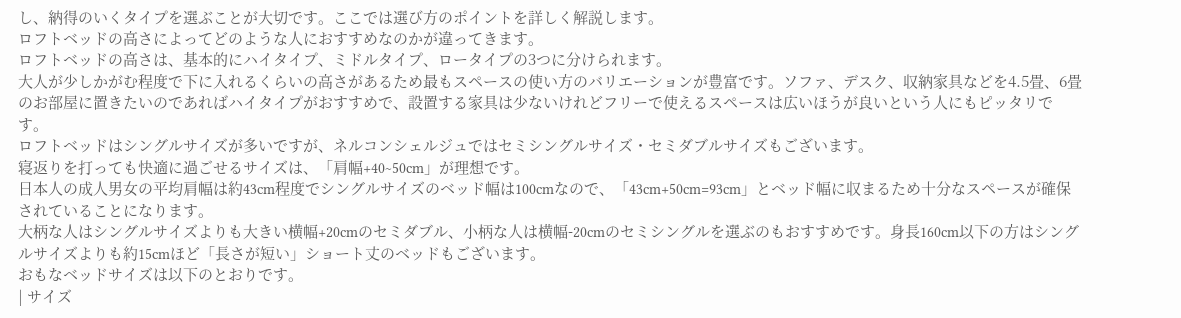し、納得のいくタイプを選ぶことが大切です。ここでは選び方のポイントを詳しく解説します。
ロフトベッドの高さによってどのような人におすすめなのかが違ってきます。
ロフトベッドの高さは、基本的にハイタイプ、ミドルタイプ、ロータイプの3つに分けられます。
大人が少しかがむ程度で下に入れるくらいの高さがあるため最もスペースの使い方のバリエーションが豊富です。ソファ、デスク、収納家具などを4.5畳、6畳のお部屋に置きたいのであればハイタイプがおすすめで、設置する家具は少ないけれどフリーで使えるスペースは広いほうが良いという人にもピッタリです。
ロフトベッドはシングルサイズが多いですが、ネルコンシェルジュではセミシングルサイズ・セミダブルサイズもございます。
寝返りを打っても快適に過ごせるサイズは、「肩幅+40~50cm」が理想です。
日本人の成人男女の平均肩幅は約43cm程度でシングルサイズのベッド幅は100cmなので、「43cm+50cm=93cm」とベッド幅に収まるため十分なスペースが確保されていることになります。
大柄な人はシングルサイズよりも大きい横幅+20cmのセミダブル、小柄な人は横幅-20cmのセミシングルを選ぶのもおすすめです。身長160cm以下の方はシングルサイズよりも約15cmほど「長さが短い」ショート丈のベッドもございます。
おもなベッドサイズは以下のとおりです。
| サイズ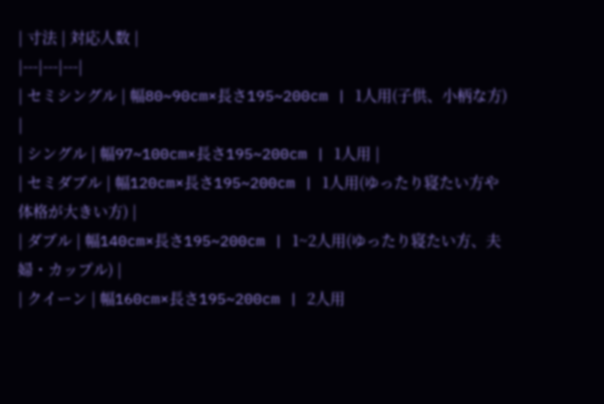| 寸法 | 対応人数 |
|---|---|---|
| セミシングル | 幅80~90cm×長さ195~200cm | 1人用(子供、小柄な方) |
| シングル | 幅97~100cm×長さ195~200cm | 1人用 |
| セミダブル | 幅120cm×長さ195~200cm | 1人用(ゆったり寝たい方や体格が大きい方) |
| ダブル | 幅140cm×長さ195~200cm | 1~2人用(ゆったり寝たい方、夫婦・カップル) |
| クイーン | 幅160cm×長さ195~200cm | 2人用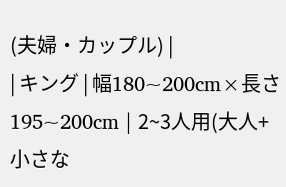(夫婦・カップル) |
| キング | 幅180~200cm×長さ195~200cm | 2~3人用(大人+小さな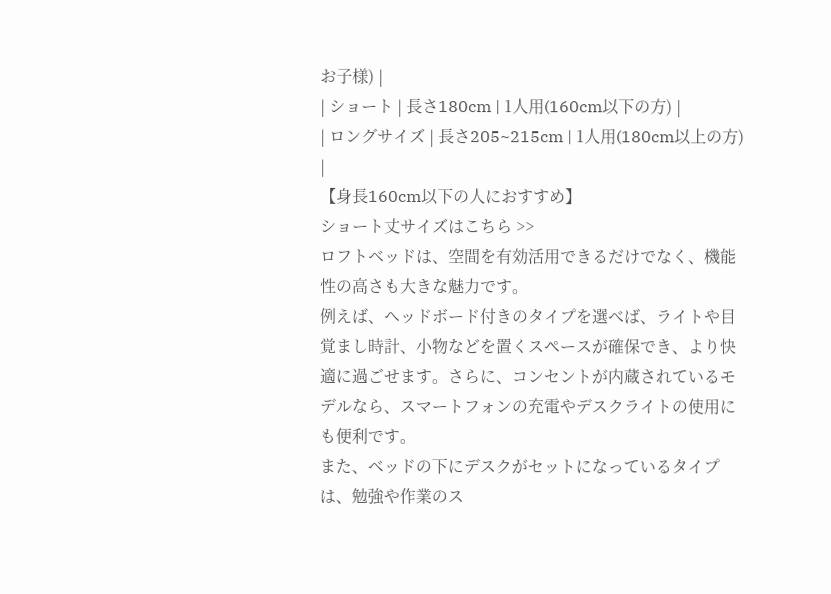お子様) |
| ショート | 長さ180cm | 1人用(160cm以下の方) |
| ロングサイズ | 長さ205~215cm | 1人用(180cm以上の方) |
【身長160cm以下の人におすすめ】
ショート丈サイズはこちら >>
ロフトベッドは、空間を有効活用できるだけでなく、機能性の高さも大きな魅力です。
例えば、ヘッドボード付きのタイプを選べば、ライトや目覚まし時計、小物などを置くスペースが確保でき、より快適に過ごせます。さらに、コンセントが内蔵されているモデルなら、スマートフォンの充電やデスクライトの使用にも便利です。
また、ベッドの下にデスクがセットになっているタイプは、勉強や作業のス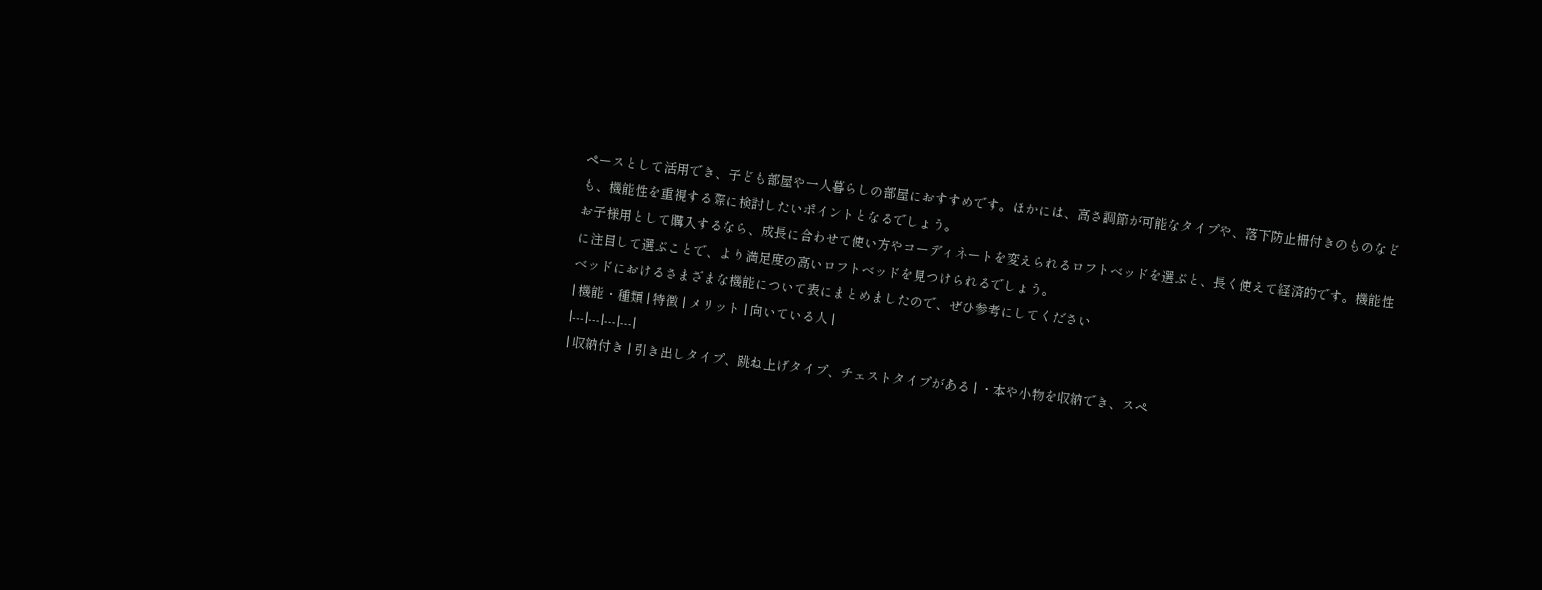ペースとして活用でき、子ども部屋や一人暮らしの部屋におすすめです。ほかには、高さ調節が可能なタイプや、落下防止柵付きのものなども、機能性を重視する際に検討したいポイントとなるでしょう。
お子様用として購入するなら、成長に合わせて使い方やコーディネートを変えられるロフトベッドを選ぶと、長く使えて経済的です。機能性に注目して選ぶことで、より満足度の高いロフトベッドを見つけられるでしょう。
ベッドにおけるさまざまな機能について表にまとめましたので、ぜひ参考にしてください
| 機能・種類 | 特徴 | メリット | 向いている人 |
|---|---|---|---|
| 収納付き | 引き出しタイプ、跳ね上げタイプ、チェストタイプがある | ・本や小物を収納でき、スペ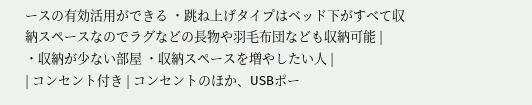ースの有効活用ができる ・跳ね上げタイプはベッド下がすべて収納スペースなのでラグなどの長物や羽毛布団なども収納可能 |
・収納が少ない部屋 ・収納スペースを増やしたい人 |
| コンセント付き | コンセントのほか、USBポー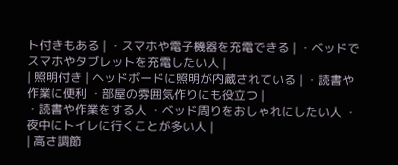ト付きもある | ・スマホや電子機器を充電できる | ・ベッドでスマホやタブレットを充電したい人 |
| 照明付き | ヘッドボードに照明が内蔵されている | ・読書や作業に便利 ・部屋の雰囲気作りにも役立つ |
・読書や作業をする人 ・ベッド周りをおしゃれにしたい人 ・夜中にトイレに行くことが多い人 |
| 高さ調節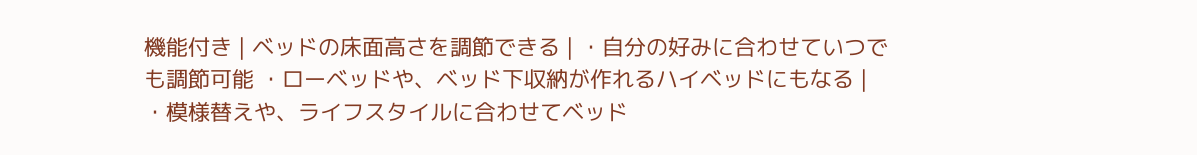機能付き | ベッドの床面高さを調節できる | ・自分の好みに合わせていつでも調節可能 ・ローベッドや、ベッド下収納が作れるハイベッドにもなる |
・模様替えや、ライフスタイルに合わせてベッド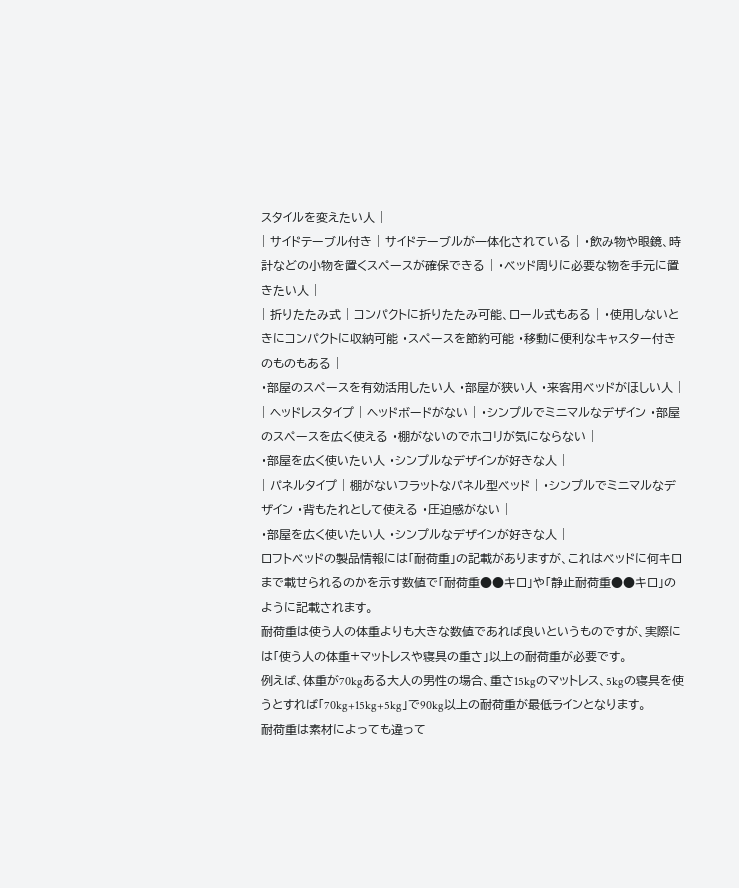スタイルを変えたい人 |
| サイドテーブル付き | サイドテーブルが一体化されている | ・飲み物や眼鏡、時計などの小物を置くスペースが確保できる | ・ベッド周りに必要な物を手元に置きたい人 |
| 折りたたみ式 | コンパクトに折りたたみ可能、ロール式もある | ・使用しないときにコンパクトに収納可能 ・スペースを節約可能 ・移動に便利なキャスター付きのものもある |
・部屋のスペースを有効活用したい人 ・部屋が狭い人 ・来客用ベッドがほしい人 |
| ヘッドレスタイプ | ヘッドボードがない | ・シンプルでミニマルなデザイン ・部屋のスペースを広く使える ・棚がないのでホコリが気にならない |
・部屋を広く使いたい人 ・シンプルなデザインが好きな人 |
| パネルタイプ | 棚がないフラットなパネル型ベッド | ・シンプルでミニマルなデザイン ・背もたれとして使える ・圧迫感がない |
・部屋を広く使いたい人 ・シンプルなデザインが好きな人 |
ロフトベッドの製品情報には「耐荷重」の記載がありますが、これはベッドに何キロまで載せられるのかを示す数値で「耐荷重●●キロ」や「静止耐荷重●●キロ」のように記載されます。
耐荷重は使う人の体重よりも大きな数値であれば良いというものですが、実際には「使う人の体重+マットレスや寝具の重さ」以上の耐荷重が必要です。
例えば、体重が70kgある大人の男性の場合、重さ15kgのマットレス、5kgの寝具を使うとすれば「70kg+15kg+5kg」で90kg以上の耐荷重が最低ラインとなります。
耐荷重は素材によっても違って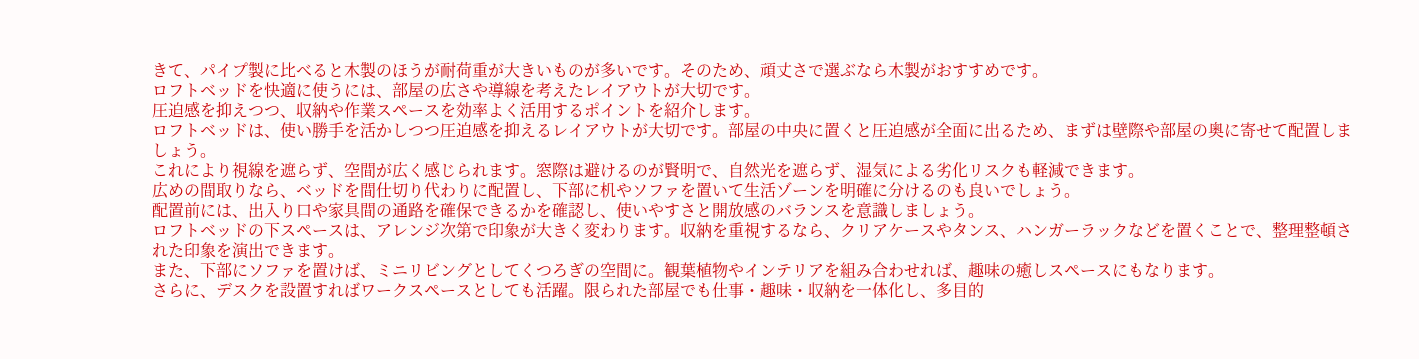きて、パイプ製に比べると木製のほうが耐荷重が大きいものが多いです。そのため、頑丈さで選ぶなら木製がおすすめです。
ロフトベッドを快適に使うには、部屋の広さや導線を考えたレイアウトが大切です。
圧迫感を抑えつつ、収納や作業スペースを効率よく活用するポイントを紹介します。
ロフトベッドは、使い勝手を活かしつつ圧迫感を抑えるレイアウトが大切です。部屋の中央に置くと圧迫感が全面に出るため、まずは壁際や部屋の奥に寄せて配置しましょう。
これにより視線を遮らず、空間が広く感じられます。窓際は避けるのが賢明で、自然光を遮らず、湿気による劣化リスクも軽減できます。
広めの間取りなら、ベッドを間仕切り代わりに配置し、下部に机やソファを置いて生活ゾーンを明確に分けるのも良いでしょう。
配置前には、出入り口や家具間の通路を確保できるかを確認し、使いやすさと開放感のバランスを意識しましょう。
ロフトベッドの下スペースは、アレンジ次第で印象が大きく変わります。収納を重視するなら、クリアケースやタンス、ハンガーラックなどを置くことで、整理整頓された印象を演出できます。
また、下部にソファを置けば、ミニリビングとしてくつろぎの空間に。観葉植物やインテリアを組み合わせれば、趣味の癒しスペースにもなります。
さらに、デスクを設置すればワークスペースとしても活躍。限られた部屋でも仕事・趣味・収納を一体化し、多目的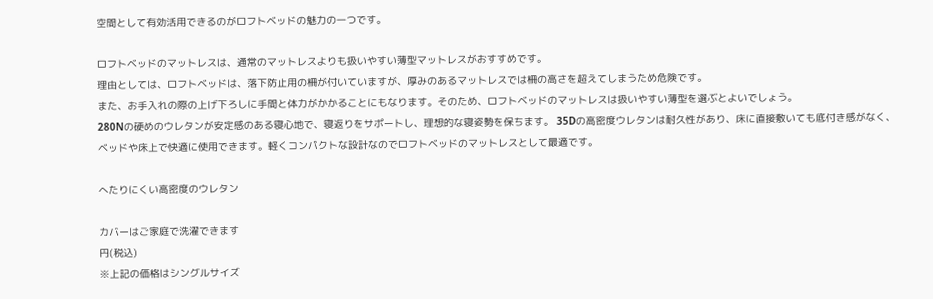空間として有効活用できるのがロフトベッドの魅力の一つです。

ロフトベッドのマットレスは、通常のマットレスよりも扱いやすい薄型マットレスがおすすめです。
理由としては、ロフトベッドは、落下防止用の柵が付いていますが、厚みのあるマットレスでは柵の高さを超えてしまうため危険です。
また、お手入れの際の上げ下ろしに手間と体力がかかることにもなります。そのため、ロフトベッドのマットレスは扱いやすい薄型を選ぶとよいでしょう。
280Nの硬めのウレタンが安定感のある寝心地で、寝返りをサポートし、理想的な寝姿勢を保ちます。 35Dの高密度ウレタンは耐久性があり、床に直接敷いても底付き感がなく、ベッドや床上で快適に使用できます。軽くコンパクトな設計なのでロフトベッドのマットレスとして最適です。

へたりにくい高密度のウレタン

カバーはご家庭で洗濯できます
円(税込)
※上記の価格はシングルサイズ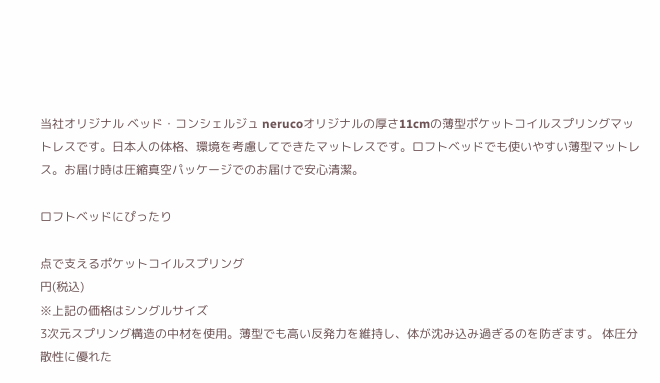当社オリジナル ベッド・コンシェルジュ nerucoオリジナルの厚さ11cmの薄型ポケットコイルスプリングマットレスです。日本人の体格、環境を考慮してできたマットレスです。ロフトベッドでも使いやすい薄型マットレス。お届け時は圧縮真空パッケージでのお届けで安心清潔。

ロフトベッドにぴったり

点で支えるポケットコイルスプリング
円(税込)
※上記の価格はシングルサイズ
3次元スプリング構造の中材を使用。薄型でも高い反発力を維持し、体が沈み込み過ぎるのを防ぎます。 体圧分散性に優れた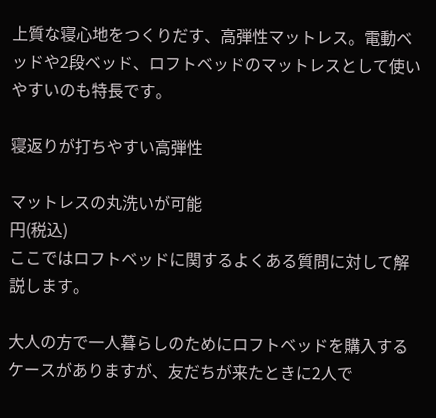上質な寝心地をつくりだす、高弾性マットレス。電動ベッドや2段ベッド、ロフトベッドのマットレスとして使いやすいのも特長です。

寝返りが打ちやすい高弾性

マットレスの丸洗いが可能
円(税込)
ここではロフトベッドに関するよくある質問に対して解説します。

大人の方で一人暮らしのためにロフトベッドを購入するケースがありますが、友だちが来たときに2人で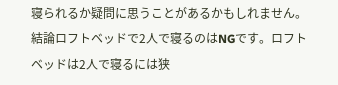寝られるか疑問に思うことがあるかもしれません。
結論ロフトベッドで2人で寝るのはNGです。ロフトベッドは2人で寝るには狭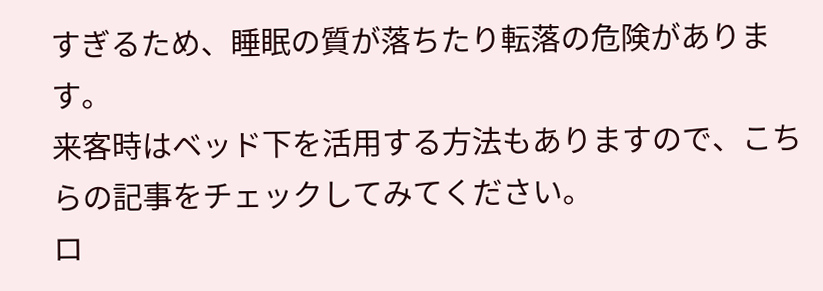すぎるため、睡眠の質が落ちたり転落の危険があります。
来客時はベッド下を活用する方法もありますので、こちらの記事をチェックしてみてください。
ロ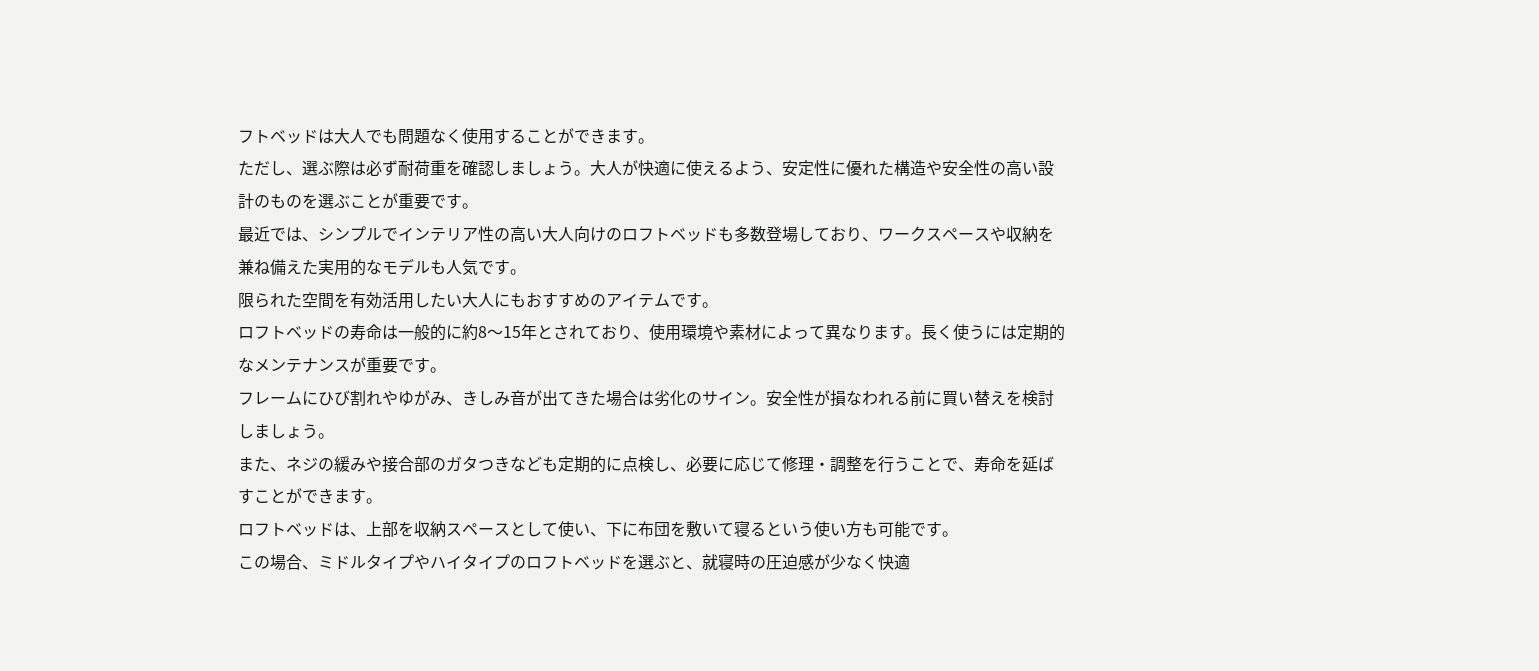フトベッドは大人でも問題なく使用することができます。
ただし、選ぶ際は必ず耐荷重を確認しましょう。大人が快適に使えるよう、安定性に優れた構造や安全性の高い設計のものを選ぶことが重要です。
最近では、シンプルでインテリア性の高い大人向けのロフトベッドも多数登場しており、ワークスペースや収納を兼ね備えた実用的なモデルも人気です。
限られた空間を有効活用したい大人にもおすすめのアイテムです。
ロフトベッドの寿命は一般的に約8〜15年とされており、使用環境や素材によって異なります。長く使うには定期的なメンテナンスが重要です。
フレームにひび割れやゆがみ、きしみ音が出てきた場合は劣化のサイン。安全性が損なわれる前に買い替えを検討しましょう。
また、ネジの緩みや接合部のガタつきなども定期的に点検し、必要に応じて修理・調整を行うことで、寿命を延ばすことができます。
ロフトベッドは、上部を収納スペースとして使い、下に布団を敷いて寝るという使い方も可能です。
この場合、ミドルタイプやハイタイプのロフトベッドを選ぶと、就寝時の圧迫感が少なく快適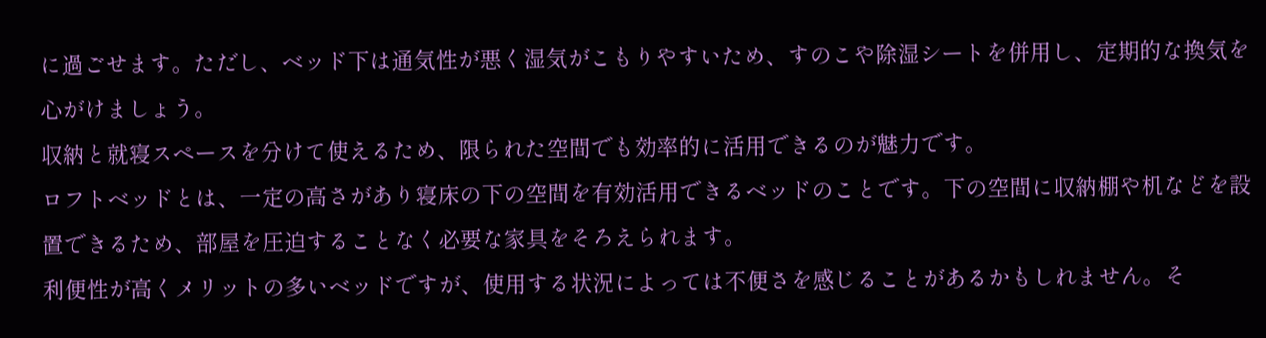に過ごせます。ただし、ベッド下は通気性が悪く湿気がこもりやすいため、すのこや除湿シートを併用し、定期的な換気を心がけましょう。
収納と就寝スペースを分けて使えるため、限られた空間でも効率的に活用できるのが魅力です。
ロフトベッドとは、一定の高さがあり寝床の下の空間を有効活用できるベッドのことです。下の空間に収納棚や机などを設置できるため、部屋を圧迫することなく必要な家具をそろえられます。
利便性が高くメリットの多いベッドですが、使用する状況によっては不便さを感じることがあるかもしれません。そ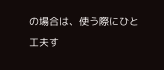の場合は、使う際にひと工夫す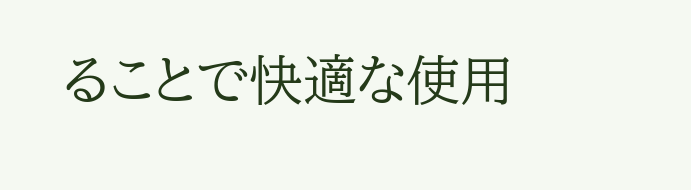ることで快適な使用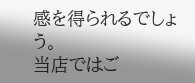感を得られるでしょう。
当店ではご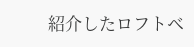紹介したロフトベ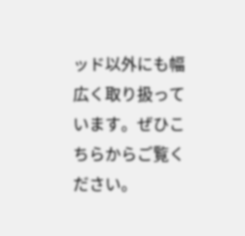ッド以外にも幅広く取り扱っています。ぜひこちらからご覧ください。